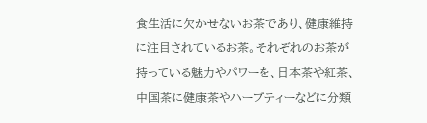食生活に欠かせないお茶であり、健康維持に注目されているお茶。それぞれのお茶が持っている魅力やパワーを、日本茶や紅茶、中国茶に健康茶やハーブティーなどに分類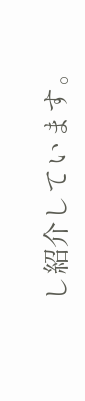し紹介しています。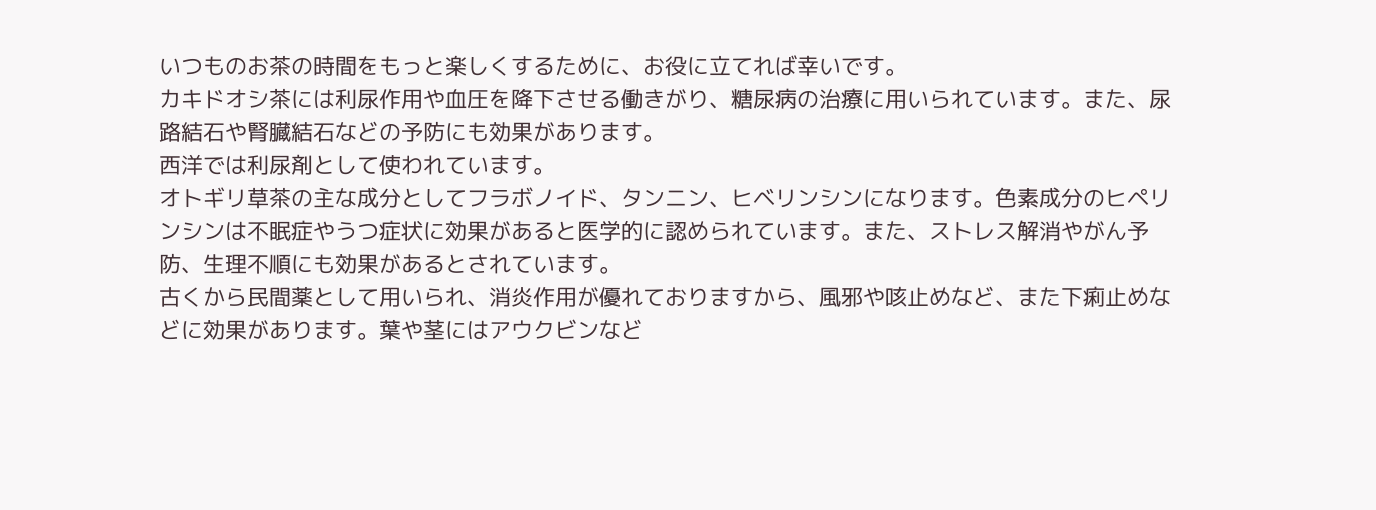いつものお茶の時間をもっと楽しくするために、お役に立てれば幸いです。
カキドオシ茶には利尿作用や血圧を降下させる働きがり、糖尿病の治療に用いられています。また、尿路結石や腎臓結石などの予防にも効果があります。
西洋では利尿剤として使われています。
オトギリ草茶の主な成分としてフラボノイド、タンニン、ヒベリンシンになります。色素成分のヒペリンシンは不眠症やうつ症状に効果があると医学的に認められています。また、ストレス解消やがん予防、生理不順にも効果があるとされています。
古くから民間薬として用いられ、消炎作用が優れておりますから、風邪や咳止めなど、また下痢止めなどに効果があります。葉や茎にはアウクビンなど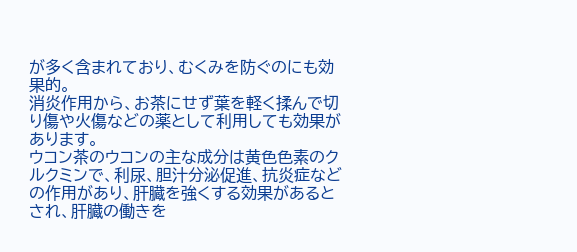が多く含まれており、むくみを防ぐのにも効果的。
消炎作用から、お茶にせず葉を軽く揉んで切り傷や火傷などの薬として利用しても効果があります。
ウコン茶のウコンの主な成分は黄色色素のクルクミンで、利尿、胆汁分泌促進、抗炎症などの作用があり、肝臓を強くする効果があるとされ、肝臓の働きを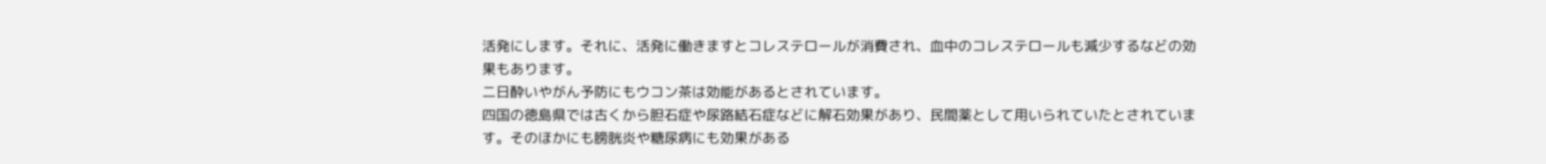活発にします。それに、活発に働きますとコレステロールが消費され、血中のコレステロールも減少するなどの効果もあります。
二日酔いやがん予防にもウコン茶は効能があるとされています。
四国の徳島県では古くから胆石症や尿路結石症などに解石効果があり、民間薬として用いられていたとされています。そのほかにも膀胱炎や糖尿病にも効果がある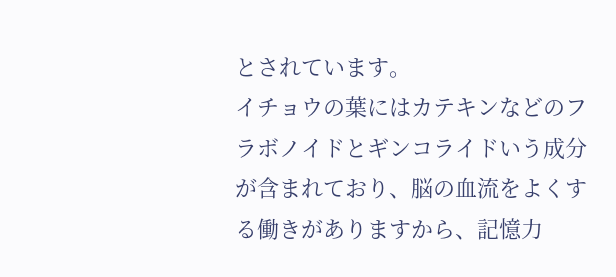とされています。
イチョウの葉にはカテキンなどのフラボノイドとギンコライドいう成分が含まれており、脳の血流をよくする働きがありますから、記憶力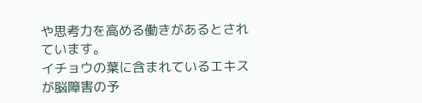や思考力を高める働きがあるとされています。
イチョウの葉に含まれているエキスが脳障害の予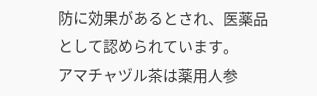防に効果があるとされ、医薬品として認められています。
アマチャヅル茶は薬用人参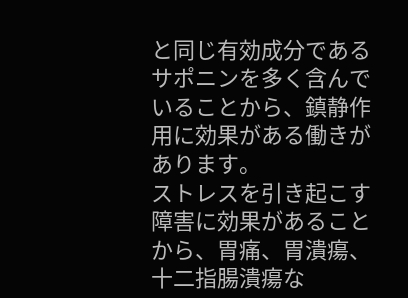と同じ有効成分であるサポニンを多く含んでいることから、鎮静作用に効果がある働きがあります。
ストレスを引き起こす障害に効果があることから、胃痛、胃潰瘍、十二指腸潰瘍な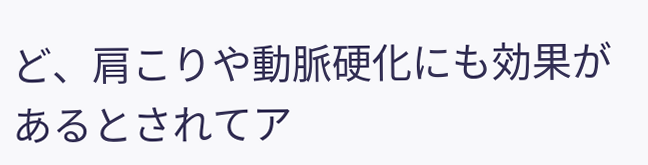ど、肩こりや動脈硬化にも効果があるとされてア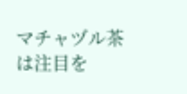マチャヅル茶は注目を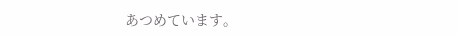あつめています。